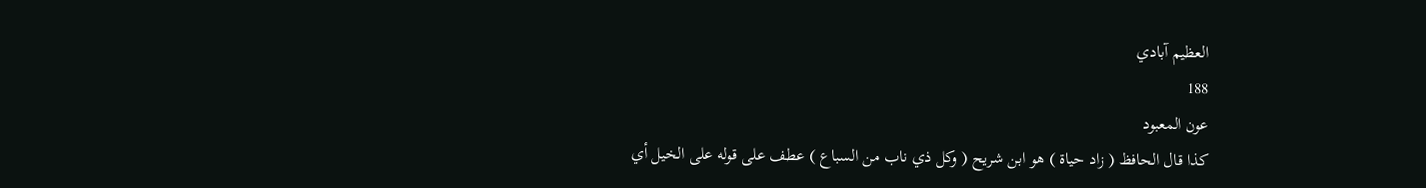العظيم آبادي
188
عون المعبود
كذا قال الحافظ ( زاد حياة ) هو ابن شريح ( وكل ذي ناب من السباع ) عطف على قوله على الخيل أي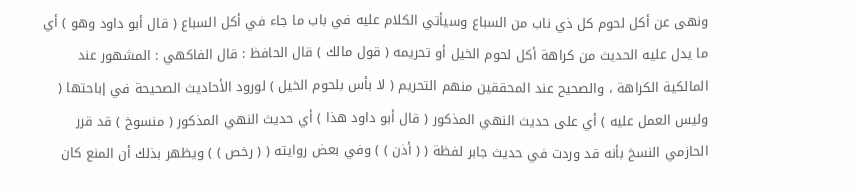ونهى عن أكل لحوم كل ذي ناب من السباع وسيأتي الكلام عليه في باب ما جاء في أكل السباع ( قال أبو داود وهو ) أي ما يدل عليه الحديث من كراهة أكل لحوم الخيل أو تحريمه ( قول مالك ) قال الحافظ : قال الفاكهي : المشهور عند المالكية الكراهة ، والصحيح عند المحققين منهم التحريم ( لا بأس بلحوم الخيل ) لورود الأحاديث الصحيحة في إباحتها ( وليس العمل عليه ) أي على حديث النهي المذكور ( قال أبو داود هذا ) أي حديث النهي المذكور ( منسوخ ) قد قرر الحازمي النسخ بأنه قد وردت في حديث جابر لفظة ( ( أذن ) ) وفي بعض روايته ( ( رخص ) ) ويظهر بذلك أن المنع كان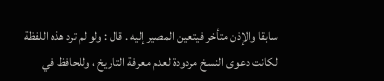سابقا والإذن متأخر فيتعين المصير إليه . قال : ولو لم ترد هذه اللفظة لكانت دعوى النسخ مردودة لعدم معرفة التاريخ ، وللحافظ في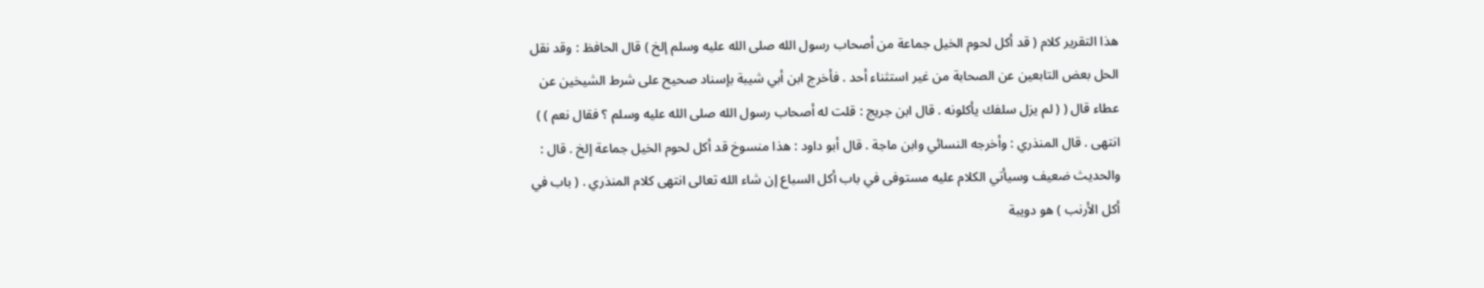هذا التقرير كلام ( قد أكل لحوم الخيل جماعة من أصحاب رسول الله صلى الله عليه وسلم إلخ ) قال الحافظ : وقد نقل الحل بعض التابعين عن الصحابة من غير استثناء أحد . فأخرج ابن أبي شيبة بإسناد صحيح على شرط الشيخين عن عطاء قال ( ( لم يزل سلفك يأكلونه . قال ابن جريج : قلت له أصحاب رسول الله صلى الله عليه وسلم ؟ فقال نعم ) ) انتهى . قال المنذري : وأخرجه النسائي وابن ماجة . قال أبو داود : هذا منسوخ قد أكل لحوم الخيل جماعة إلخ . قال : والحديث ضعيف وسيأتي الكلام عليه مستوفى في باب أكل السباع إن شاء الله تعالى انتهى كلام المنذري . ( باب في أكل الأرنب ) هو دويبة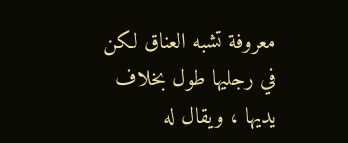معروفة تشبه العناق لكن في رجليها طول بخلاف يديها ، ويقال له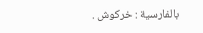بالفارسية : خركوش .